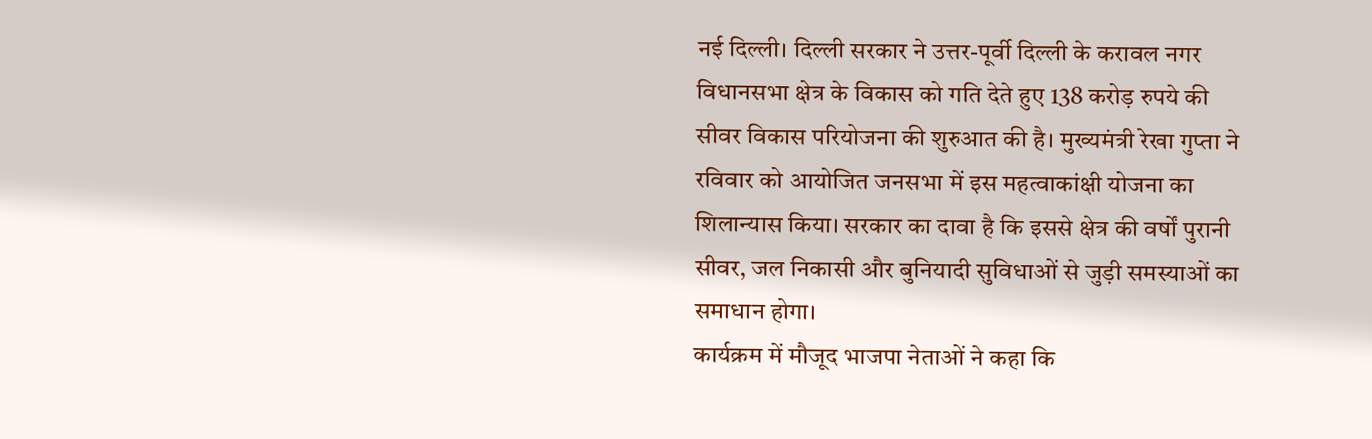नई दिल्ली। दिल्ली सरकार ने उत्तर-पूर्वी दिल्ली के करावल नगर विधानसभा क्षेत्र के विकास को गति देते हुए 138 करोड़ रुपये की सीवर विकास परियोजना की शुरुआत की है। मुख्यमंत्री रेखा गुप्ता ने रविवार को आयोजित जनसभा में इस महत्वाकांक्षी योजना का शिलान्यास किया। सरकार का दावा है कि इससे क्षेत्र की वर्षों पुरानी सीवर, जल निकासी और बुनियादी सुविधाओं से जुड़ी समस्याओं का समाधान होगा।
कार्यक्रम में मौजूद भाजपा नेताओं ने कहा कि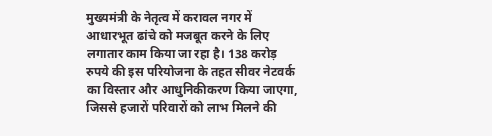मुख्यमंत्री के नेतृत्व में करावल नगर में आधारभूत ढांचे को मजबूत करने के लिए लगातार काम किया जा रहा है। 138 करोड़ रुपये की इस परियोजना के तहत सीवर नेटवर्क का विस्तार और आधुनिकीकरण किया जाएगा, जिससे हजारों परिवारों को लाभ मिलने की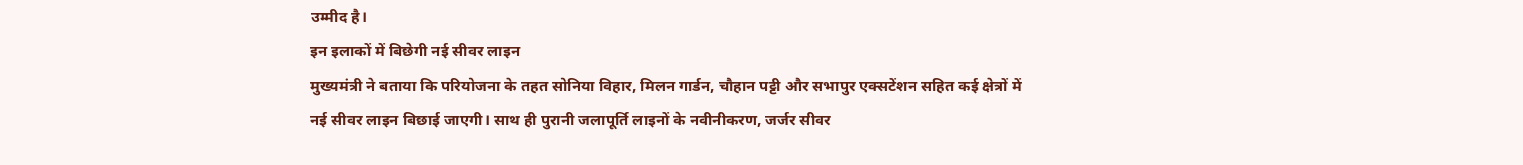उम्मीद है।
इन इलाकों में बिछेगी नई सीवर लाइन
मुख्यमंत्री ने बताया कि परियोजना के तहत सोनिया विहार, मिलन गार्डन, चौहान पट्टी और सभापुर एक्सटेंशन सहित कई क्षेत्रों में नई सीवर लाइन बिछाई जाएगी। साथ ही पुरानी जलापूर्ति लाइनों के नवीनीकरण, जर्जर सीवर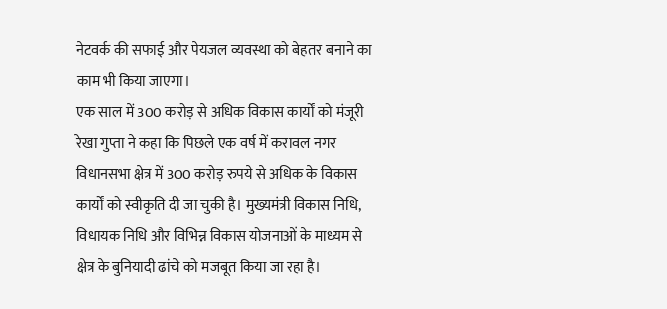नेटवर्क की सफाई और पेयजल व्यवस्था को बेहतर बनाने का काम भी किया जाएगा।
एक साल में 300 करोड़ से अधिक विकास कार्यों को मंजूरी
रेखा गुप्ता ने कहा कि पिछले एक वर्ष में करावल नगर विधानसभा क्षेत्र में 300 करोड़ रुपये से अधिक के विकास कार्यों को स्वीकृति दी जा चुकी है। मुख्यमंत्री विकास निधि, विधायक निधि और विभिन्न विकास योजनाओं के माध्यम से क्षेत्र के बुनियादी ढांचे को मजबूत किया जा रहा है।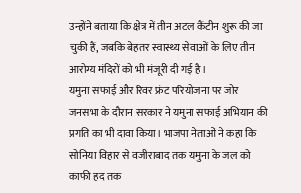उन्होंने बताया कि क्षेत्र में तीन अटल कैंटीन शुरू की जा चुकी हैं, जबकि बेहतर स्वास्थ्य सेवाओं के लिए तीन आरोग्य मंदिरों को भी मंजूरी दी गई है।
यमुना सफाई और रिवर फ्रंट परियोजना पर जोर
जनसभा के दौरान सरकार ने यमुना सफाई अभियान की प्रगति का भी दावा किया। भाजपा नेताओं ने कहा कि सोनिया विहार से वजीराबाद तक यमुना के जल को काफी हद तक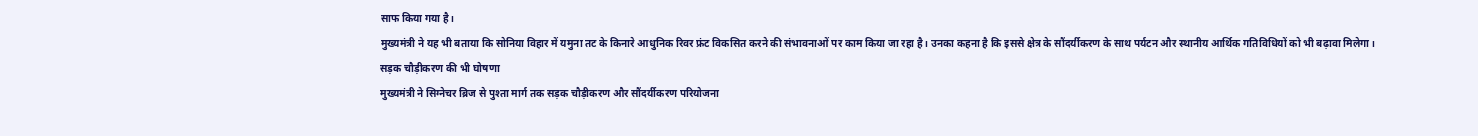साफ किया गया है।
मुख्यमंत्री ने यह भी बताया कि सोनिया विहार में यमुना तट के किनारे आधुनिक रिवर फ्रंट विकसित करने की संभावनाओं पर काम किया जा रहा है। उनका कहना है कि इससे क्षेत्र के सौंदर्यीकरण के साथ पर्यटन और स्थानीय आर्थिक गतिविधियों को भी बढ़ावा मिलेगा।
सड़क चौड़ीकरण की भी घोषणा
मुख्यमंत्री ने सिग्नेचर ब्रिज से पुश्ता मार्ग तक सड़क चौड़ीकरण और सौंदर्यीकरण परियोजना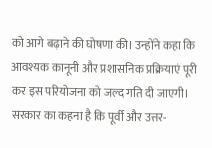को आगे बढ़ाने की घोषणा की। उन्होंने कहा कि आवश्यक कानूनी और प्रशासनिक प्रक्रियाएं पूरी कर इस परियोजना को जल्द गति दी जाएगी।
सरकार का कहना है कि पूर्वी और उत्तर-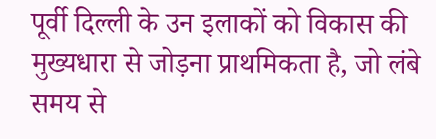पूर्वी दिल्ली के उन इलाकों को विकास की मुख्यधारा से जोड़ना प्राथमिकता है, जो लंबे समय से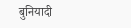बुनियादी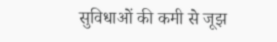सुविधाओं की कमी से जूझ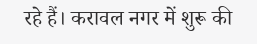रहे हैं। करावल नगर में शुरू की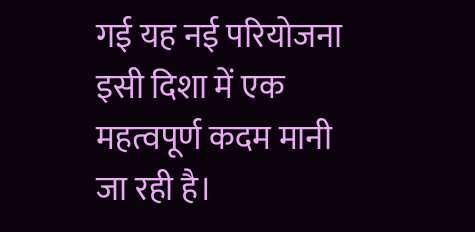गई यह नई परियोजना इसी दिशा में एक महत्वपूर्ण कदम मानी जा रही है।